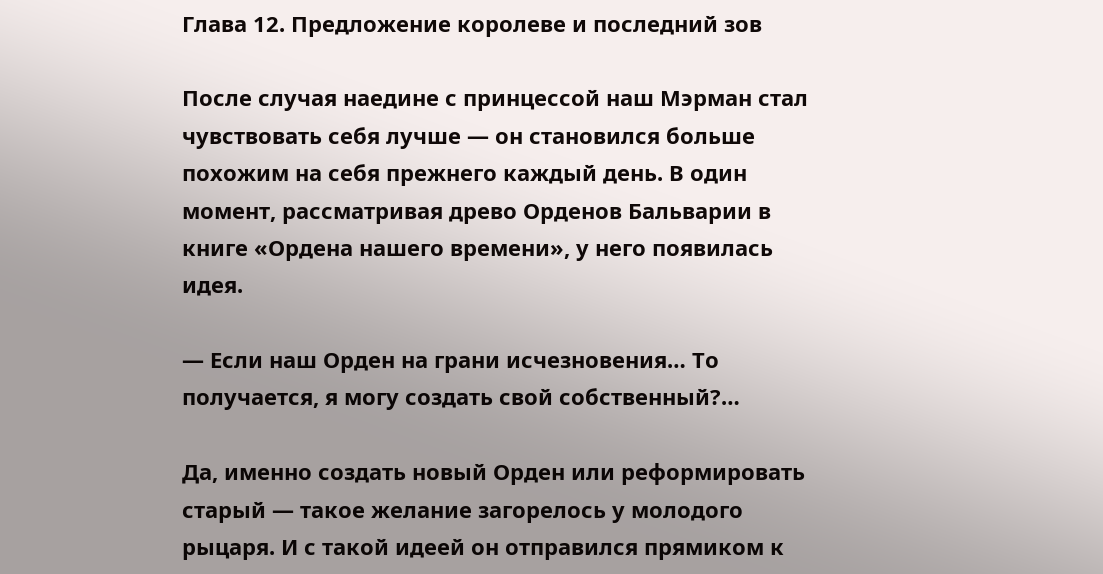Глава 12. Предложение королеве и последний зов

После случая наедине с принцессой наш Мэрман стал чувствовать себя лучше — он становился больше похожим на себя прежнего каждый день. В один момент, рассматривая древо Орденов Бальварии в книге «Ордена нашего времени», у него появилась идея.

— Если наш Орден на грани исчезновения… То получается, я могу создать свой собственный?…

Да, именно создать новый Орден или реформировать старый — такое желание загорелось у молодого рыцаря. И с такой идеей он отправился прямиком к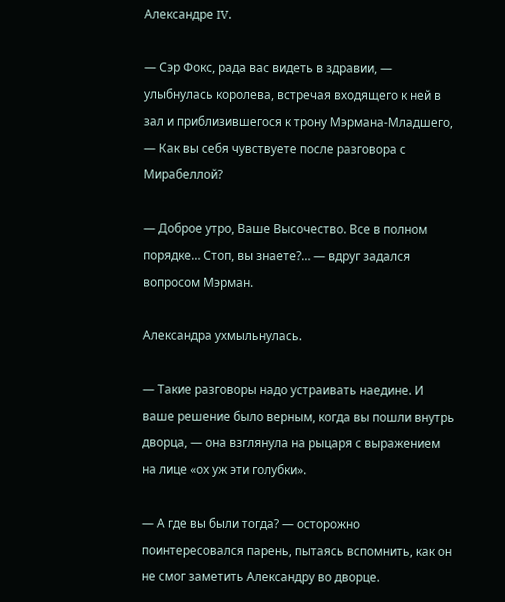Александре IV.

— Сэр Фокс, рада вас видеть в здравии, — улыбнулась королева, встречая входящего к ней в зал и приблизившегося к трону Мэрмана-Младшего, — Как вы себя чувствуете после разговора с Мирабеллой?

— Доброе утро, Ваше Высочество. Все в полном порядке… Стоп, вы знаете?… — вдруг задался вопросом Мэрман.

Александра ухмыльнулась.

— Такие разговоры надо устраивать наедине. И ваше решение было верным, когда вы пошли внутрь дворца, — она взглянула на рыцаря с выражением на лице «ох уж эти голубки».

— А где вы были тогда? — осторожно поинтересовался парень, пытаясь вспомнить, как он не смог заметить Александру во дворце.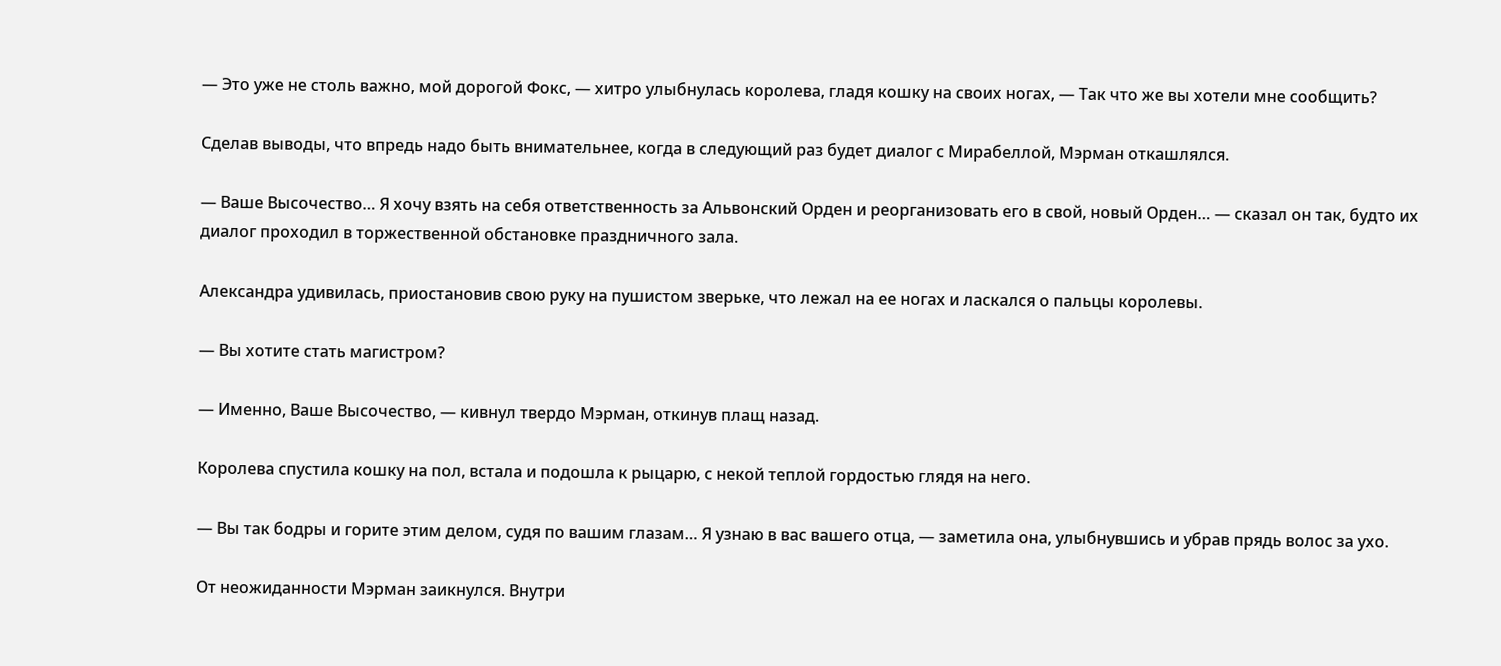— Это уже не столь важно, мой дорогой Фокс, — хитро улыбнулась королева, гладя кошку на своих ногах, — Так что же вы хотели мне сообщить?

Сделав выводы, что впредь надо быть внимательнее, когда в следующий раз будет диалог с Мирабеллой, Мэрман откашлялся.

— Ваше Высочество… Я хочу взять на себя ответственность за Альвонский Орден и реорганизовать его в свой, новый Орден… — сказал он так, будто их диалог проходил в торжественной обстановке праздничного зала.

Александра удивилась, приостановив свою руку на пушистом зверьке, что лежал на ее ногах и ласкался о пальцы королевы.

— Вы хотите стать магистром?

— Именно, Ваше Высочество, — кивнул твердо Мэрман, откинув плащ назад.

Королева спустила кошку на пол, встала и подошла к рыцарю, с некой теплой гордостью глядя на него.

— Вы так бодры и горите этим делом, судя по вашим глазам… Я узнаю в вас вашего отца, — заметила она, улыбнувшись и убрав прядь волос за ухо.

От неожиданности Мэрман заикнулся. Внутри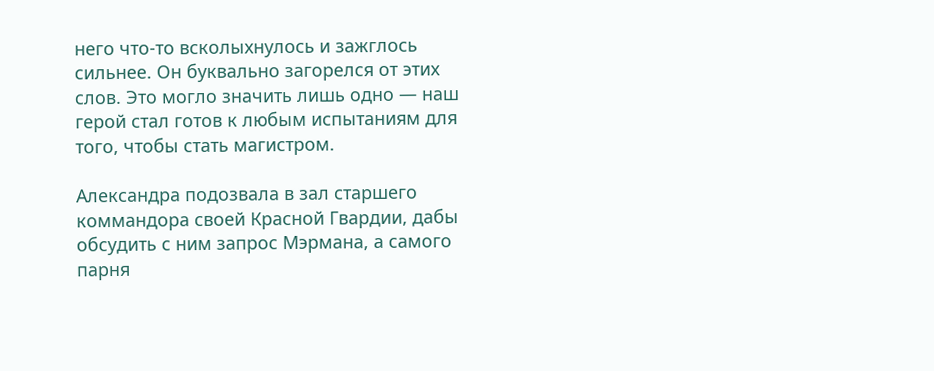него что-то всколыхнулось и зажглось сильнее. Он буквально загорелся от этих слов. Это могло значить лишь одно — наш герой стал готов к любым испытаниям для того, чтобы стать магистром.

Александра подозвала в зал старшего коммандора своей Красной Гвардии, дабы обсудить с ним запрос Мэрмана, а самого парня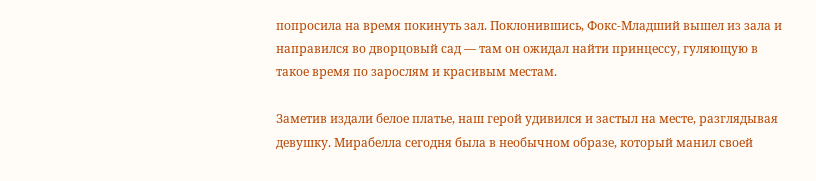попросила на время покинуть зал. Поклонившись, Фокс-Младший вышел из зала и направился во дворцовый сад — там он ожидал найти принцессу, гуляющую в такое время по зарослям и красивым местам.

Заметив издали белое платье, наш герой удивился и застыл на месте, разглядывая девушку. Мирабелла сегодня была в необычном образе, который манил своей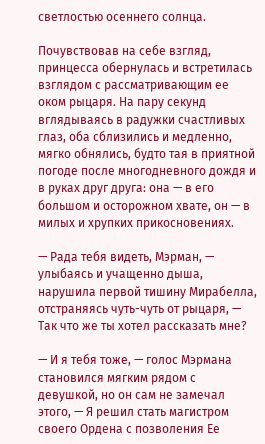светлостью осеннего солнца.

Почувствовав на себе взгляд, принцесса обернулась и встретилась взглядом с рассматривающим ее оком рыцаря. На пару секунд вглядываясь в радужки счастливых глаз, оба сблизились и медленно, мягко обнялись, будто тая в приятной погоде после многодневного дождя и в руках друг друга: она — в его большом и осторожном хвате, он — в милых и хрупких прикосновениях.

— Рада тебя видеть, Мэрман, — улыбаясь и учащенно дыша, нарушила первой тишину Мирабелла, отстраняясь чуть-чуть от рыцаря, — Так что же ты хотел рассказать мне?

— И я тебя тоже, — голос Мэрмана становился мягким рядом с девушкой, но он сам не замечал этого, — Я решил стать магистром своего Ордена с позволения Ее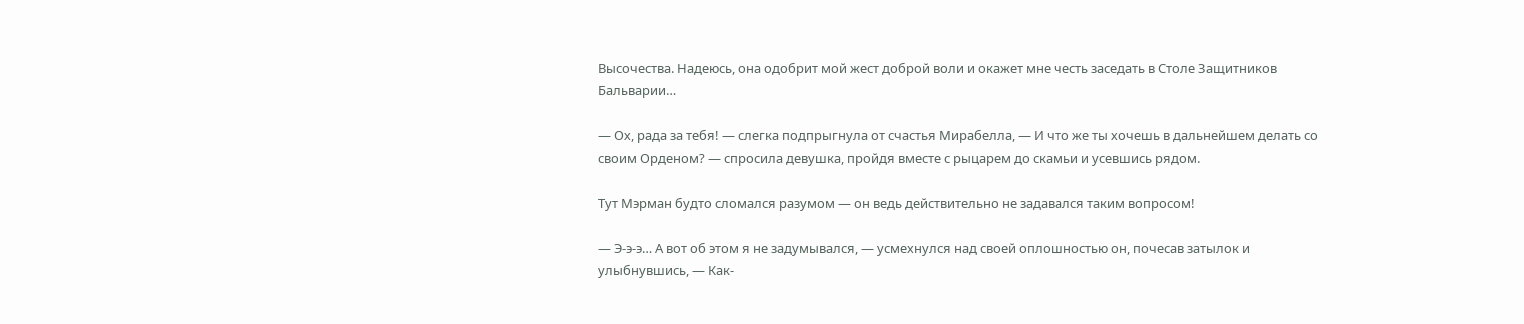Высочества. Надеюсь, она одобрит мой жест доброй воли и окажет мне честь заседать в Столе Защитников Бальварии…

— Ох, рада за тебя! — слегка подпрыгнула от счастья Мирабелла, — И что же ты хочешь в дальнейшем делать со своим Орденом? — спросила девушка, пройдя вместе с рыцарем до скамьи и усевшись рядом.

Тут Мэрман будто сломался разумом — он ведь действительно не задавался таким вопросом!

— Э-э-э… А вот об этом я не задумывался, — усмехнулся над своей оплошностью он, почесав затылок и улыбнувшись, — Как-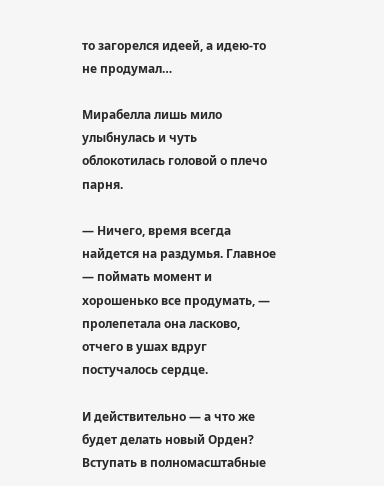то загорелся идеей, а идею-то не продумал…

Мирабелла лишь мило улыбнулась и чуть облокотилась головой о плечо парня.

— Ничего, время всегда найдется на раздумья. Главное — поймать момент и хорошенько все продумать, — пролепетала она ласково, отчего в ушах вдруг постучалось сердце.

И действительно — а что же будет делать новый Орден? Вступать в полномасштабные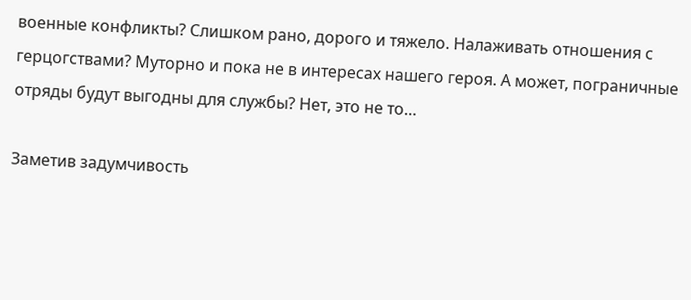военные конфликты? Слишком рано, дорого и тяжело. Налаживать отношения с герцогствами? Муторно и пока не в интересах нашего героя. А может, пограничные отряды будут выгодны для службы? Нет, это не то…

Заметив задумчивость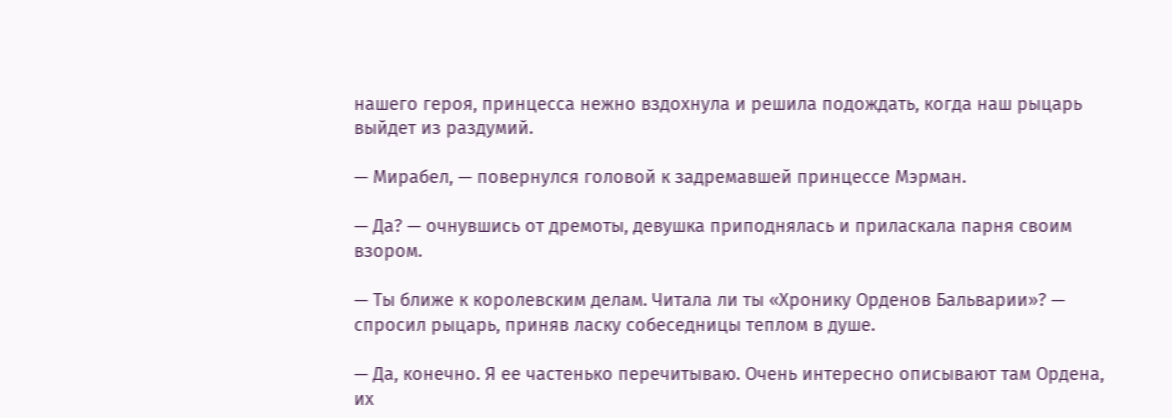нашего героя, принцесса нежно вздохнула и решила подождать, когда наш рыцарь выйдет из раздумий.

— Мирабел, — повернулся головой к задремавшей принцессе Мэрман.

— Да? — очнувшись от дремоты, девушка приподнялась и приласкала парня своим взором.

— Ты ближе к королевским делам. Читала ли ты «Хронику Орденов Бальварии»? — спросил рыцарь, приняв ласку собеседницы теплом в душе.

— Да, конечно. Я ее частенько перечитываю. Очень интересно описывают там Ордена, их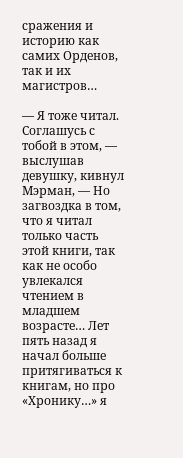сражения и историю как самих Орденов, так и их магистров…

— Я тоже читал. Соглашусь с тобой в этом, — выслушав девушку, кивнул Мэрман, — Но загвоздка в том, что я читал только часть этой книги, так как не особо увлекался чтением в младшем возрасте… Лет пять назад я начал больше притягиваться к книгам, но про «Хронику…» я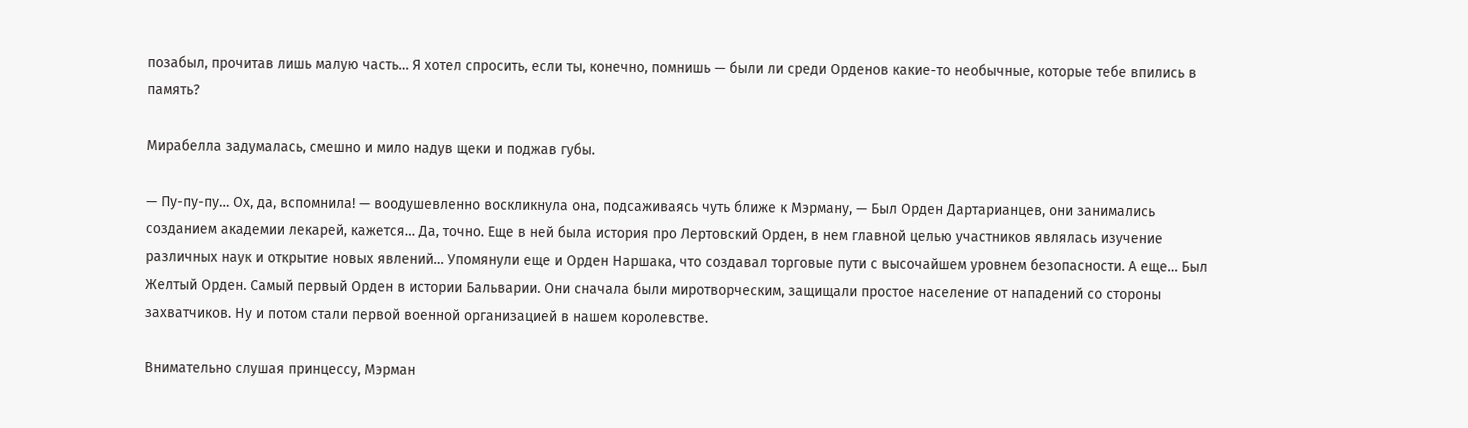позабыл, прочитав лишь малую часть… Я хотел спросить, если ты, конечно, помнишь — были ли среди Орденов какие-то необычные, которые тебе впились в память?

Мирабелла задумалась, смешно и мило надув щеки и поджав губы.

— Пу-пу-пу… Ох, да, вспомнила! — воодушевленно воскликнула она, подсаживаясь чуть ближе к Мэрману, — Был Орден Дартарианцев, они занимались созданием академии лекарей, кажется… Да, точно. Еще в ней была история про Лертовский Орден, в нем главной целью участников являлась изучение различных наук и открытие новых явлений… Упомянули еще и Орден Наршака, что создавал торговые пути с высочайшем уровнем безопасности. А еще… Был Желтый Орден. Самый первый Орден в истории Бальварии. Они сначала были миротворческим, защищали простое население от нападений со стороны захватчиков. Ну и потом стали первой военной организацией в нашем королевстве.

Внимательно слушая принцессу, Мэрман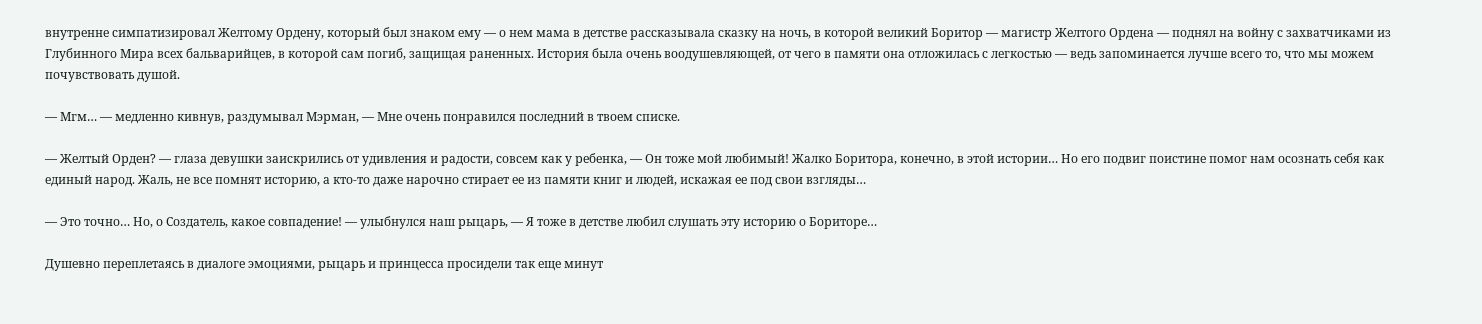внутренне симпатизировал Желтому Ордену, который был знаком ему — о нем мама в детстве рассказывала сказку на ночь, в которой великий Боритор — магистр Желтого Ордена — поднял на войну с захватчиками из Глубинного Мира всех бальварийцев, в которой сам погиб, защищая раненных. История была очень воодушевляющей, от чего в памяти она отложилась с легкостью — ведь запоминается лучше всего то, что мы можем почувствовать душой.

— Мгм… — медленно кивнув, раздумывал Мэрман, — Мне очень понравился последний в твоем списке.

— Желтый Орден? — глаза девушки заискрились от удивления и радости, совсем как у ребенка, — Он тоже мой любимый! Жалко Боритора, конечно, в этой истории… Но его подвиг поистине помог нам осознать себя как единый народ. Жаль, не все помнят историю, а кто-то даже нарочно стирает ее из памяти книг и людей, искажая ее под свои взгляды…

— Это точно… Но, о Создатель, какое совпадение! — улыбнулся наш рыцарь, — Я тоже в детстве любил слушать эту историю о Бориторе…

Душевно переплетаясь в диалоге эмоциями, рыцарь и принцесса просидели так еще минут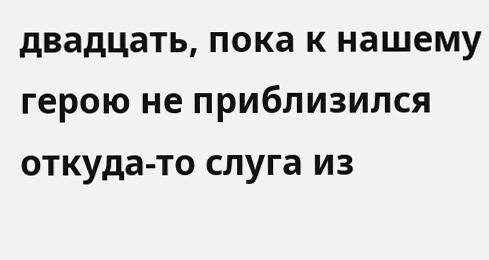двадцать, пока к нашему герою не приблизился откуда-то слуга из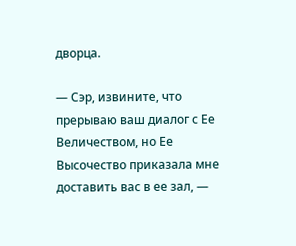дворца.

— Сэр, извините, что прерываю ваш диалог с Ее Величеством, но Ее Высочество приказала мне доставить вас в ее зал, —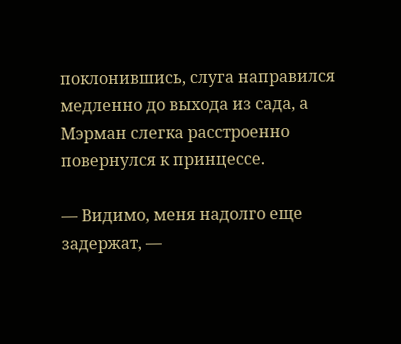поклонившись, слуга направился медленно до выхода из сада, а Мэрман слегка расстроенно повернулся к принцессе.

— Видимо, меня надолго еще задержат, —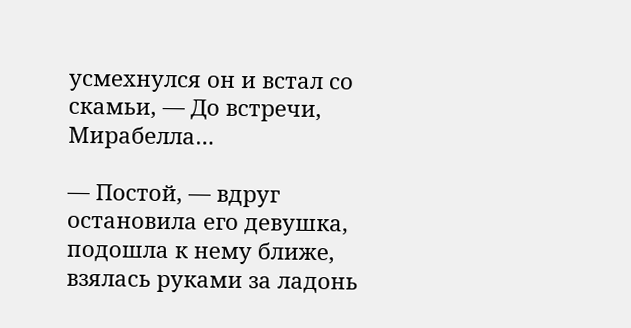усмехнулся он и встал со скамьи, — До встречи, Мирабелла…

— Постой, — вдруг остановила его девушка, подошла к нему ближе, взялась руками за ладонь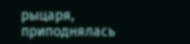рыцаря, приподнялась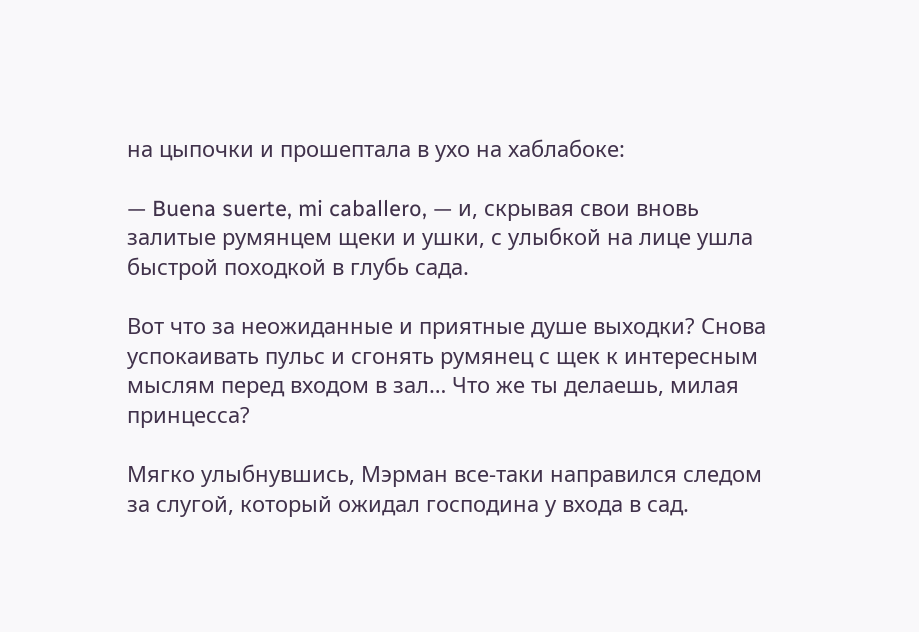на цыпочки и прошептала в ухо на хаблабоке:

— Buena suerte, mi caballero, — и, скрывая свои вновь залитые румянцем щеки и ушки, с улыбкой на лице ушла быстрой походкой в глубь сада.

Вот что за неожиданные и приятные душе выходки? Снова успокаивать пульс и сгонять румянец с щек к интересным мыслям перед входом в зал… Что же ты делаешь, милая принцесса?

Мягко улыбнувшись, Мэрман все-таки направился следом за слугой, который ожидал господина у входа в сад.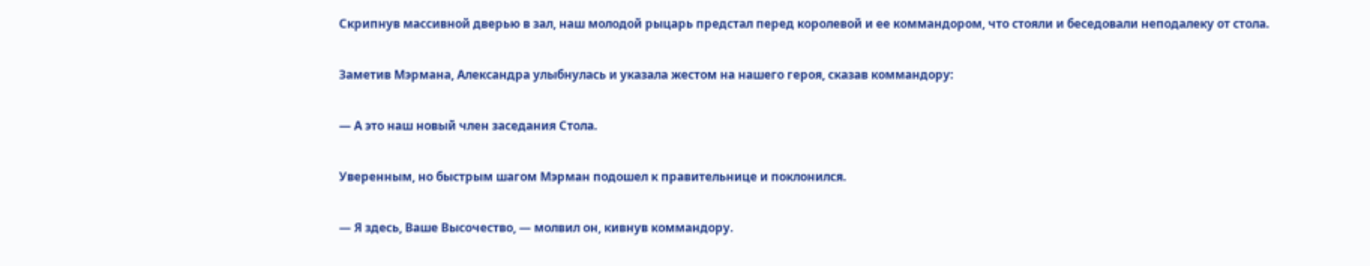Скрипнув массивной дверью в зал, наш молодой рыцарь предстал перед королевой и ее коммандором, что стояли и беседовали неподалеку от стола.

Заметив Мэрмана, Александра улыбнулась и указала жестом на нашего героя, сказав коммандору:

— А это наш новый член заседания Стола.

Уверенным, но быстрым шагом Мэрман подошел к правительнице и поклонился.

— Я здесь, Ваше Высочество, — молвил он, кивнув коммандору.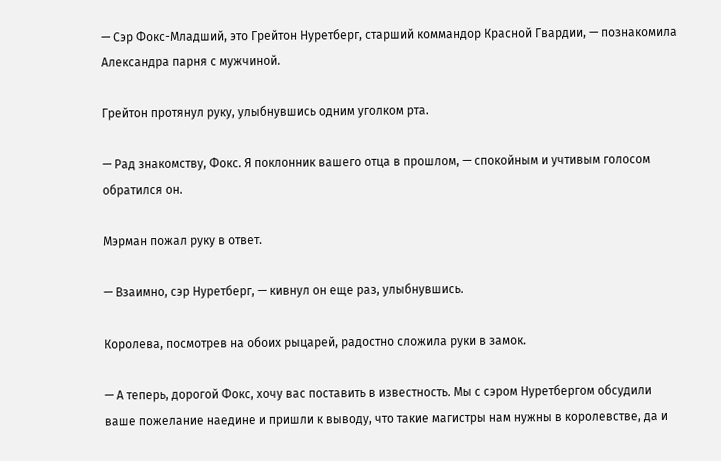— Сэр Фокс-Младший, это Грейтон Нуретберг, старший коммандор Красной Гвардии, — познакомила Александра парня с мужчиной.

Грейтон протянул руку, улыбнувшись одним уголком рта.

— Рад знакомству, Фокс. Я поклонник вашего отца в прошлом, — спокойным и учтивым голосом обратился он.

Мэрман пожал руку в ответ.

— Взаимно, сэр Нуретберг, — кивнул он еще раз, улыбнувшись.

Королева, посмотрев на обоих рыцарей, радостно сложила руки в замок.

— А теперь, дорогой Фокс, хочу вас поставить в известность. Мы с сэром Нуретбергом обсудили ваше пожелание наедине и пришли к выводу, что такие магистры нам нужны в королевстве, да и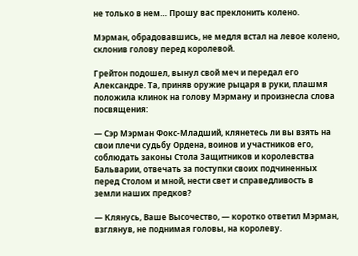не только в нем… Прошу вас преклонить колено.

Мэрман, обрадовавшись, не медля встал на левое колено, склонив голову перед королевой.

Грейтон подошел, вынул свой меч и передал его Александре. Та, приняв оружие рыцаря в руки, плашмя положила клинок на голову Мэрману и произнесла слова посвящения:

— Сэр Мэрман Фокс-Младший, клянетесь ли вы взять на свои плечи судьбу Ордена, воинов и участников его, соблюдать законы Стола Защитников и королевства Бальварии, отвечать за поступки своих подчиненных перед Столом и мной, нести свет и справедливость в земли наших предков?

— Клянусь, Ваше Высочество, — коротко ответил Мэрман, взглянув, не поднимая головы, на королеву.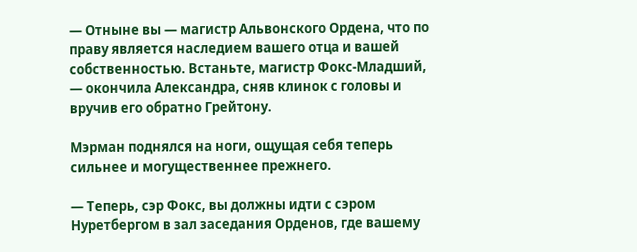— Отныне вы — магистр Альвонского Ордена, что по праву является наследием вашего отца и вашей собственностью. Встаньте, магистр Фокс-Младший, — окончила Александра, сняв клинок с головы и вручив его обратно Грейтону.

Мэрман поднялся на ноги, ощущая себя теперь сильнее и могущественнее прежнего.

— Теперь, сэр Фокс, вы должны идти с сэром Нуретбергом в зал заседания Орденов, где вашему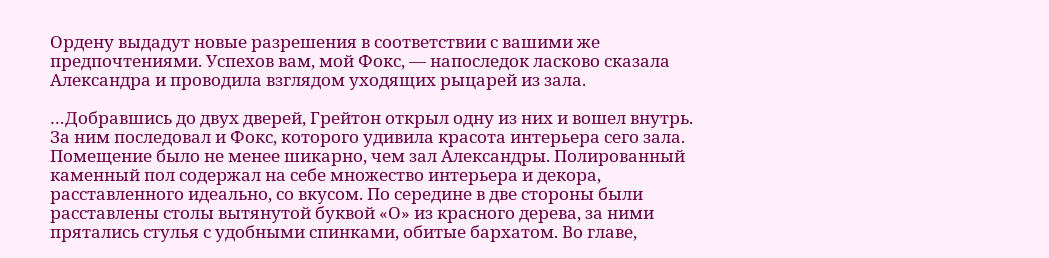Ордену выдадут новые разрешения в соответствии с вашими же предпочтениями. Успехов вам, мой Фокс, — напоследок ласково сказала Александра и проводила взглядом уходящих рыцарей из зала.

…Добравшись до двух дверей, Грейтон открыл одну из них и вошел внутрь. За ним последовал и Фокс, которого удивила красота интерьера сего зала. Помещение было не менее шикарно, чем зал Александры. Полированный каменный пол содержал на себе множество интерьера и декора, расставленного идеально, со вкусом. По середине в две стороны были расставлены столы вытянутой буквой «О» из красного дерева, за ними прятались стулья с удобными спинками, обитые бархатом. Во главе,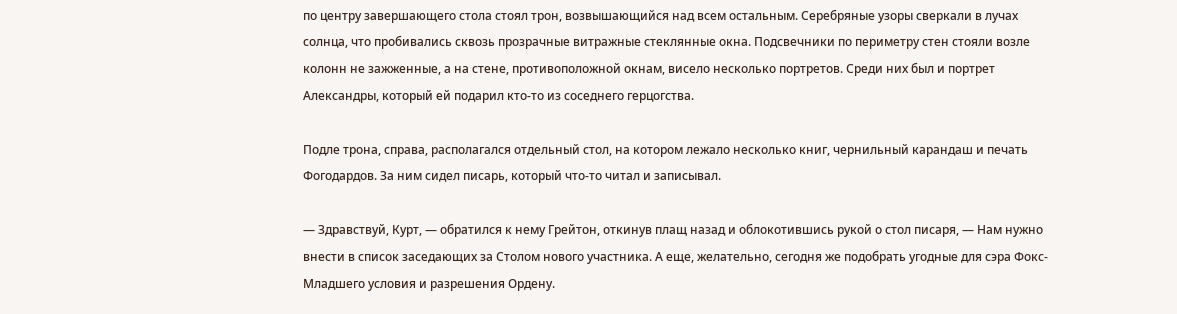по центру завершающего стола стоял трон, возвышающийся над всем остальным. Серебряные узоры сверкали в лучах солнца, что пробивались сквозь прозрачные витражные стеклянные окна. Подсвечники по периметру стен стояли возле колонн не зажженные, а на стене, противоположной окнам, висело несколько портретов. Среди них был и портрет Александры, который ей подарил кто-то из соседнего герцогства.

Подле трона, справа, располагался отдельный стол, на котором лежало несколько книг, чернильный карандаш и печать Фогодардов. За ним сидел писарь, который что-то читал и записывал.

— Здравствуй, Курт, — обратился к нему Грейтон, откинув плащ назад и облокотившись рукой о стол писаря, — Нам нужно внести в список заседающих за Столом нового участника. А еще, желательно, сегодня же подобрать угодные для сэра Фокс-Младшего условия и разрешения Ордену.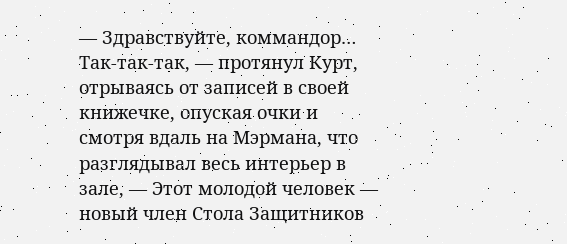— Здравствуйте, коммандор… Так-так-так, — протянул Курт, отрываясь от записей в своей книжечке, опуская очки и смотря вдаль на Мэрмана, что разглядывал весь интерьер в зале, — Этот молодой человек — новый член Стола Защитников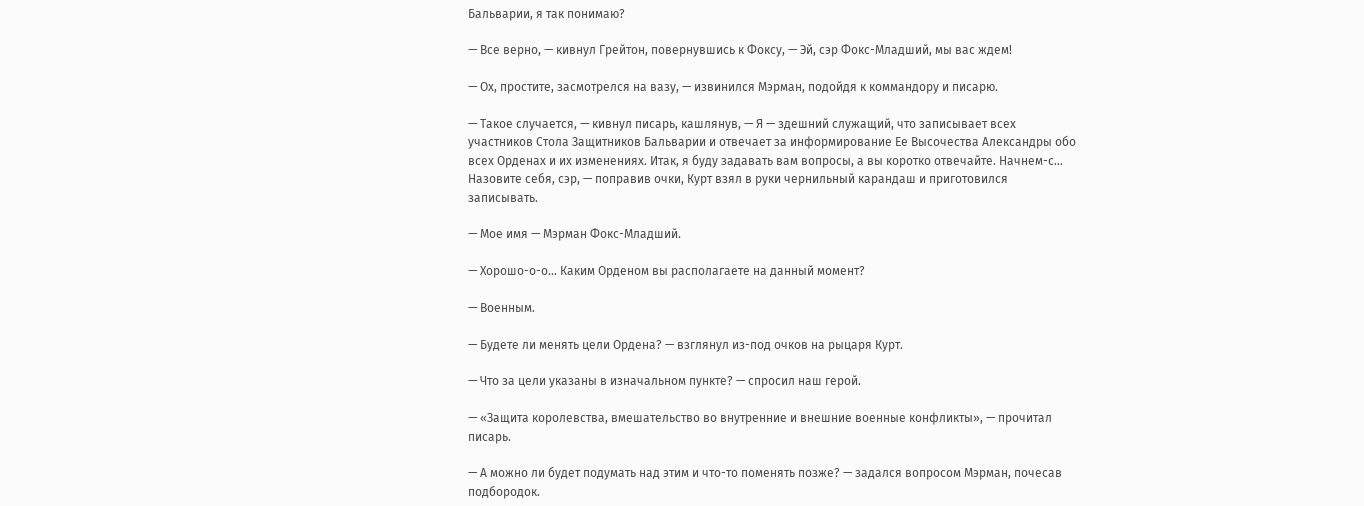Бальварии, я так понимаю?

— Все верно, — кивнул Грейтон, повернувшись к Фоксу, — Эй, сэр Фокс-Младший, мы вас ждем!

— Ох, простите, засмотрелся на вазу, — извинился Мэрман, подойдя к коммандору и писарю.

— Такое случается, — кивнул писарь, кашлянув, — Я — здешний служащий, что записывает всех участников Стола Защитников Бальварии и отвечает за информирование Ее Высочества Александры обо всех Орденах и их изменениях. Итак, я буду задавать вам вопросы, а вы коротко отвечайте. Начнем-с… Назовите себя, сэр, — поправив очки, Курт взял в руки чернильный карандаш и приготовился записывать.

— Мое имя — Мэрман Фокс-Младший.

— Хорошо-о-о… Каким Орденом вы располагаете на данный момент?

— Военным.

— Будете ли менять цели Ордена? — взглянул из-под очков на рыцаря Курт.

— Что за цели указаны в изначальном пункте? — спросил наш герой.

— «Защита королевства, вмешательство во внутренние и внешние военные конфликты», — прочитал писарь.

— А можно ли будет подумать над этим и что-то поменять позже? — задался вопросом Мэрман, почесав подбородок.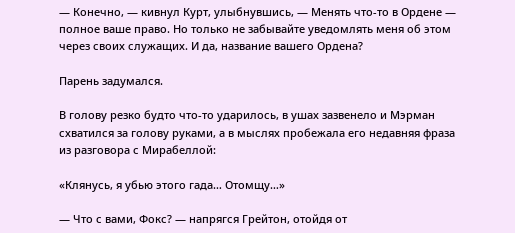— Конечно, — кивнул Курт, улыбнувшись, — Менять что-то в Ордене — полное ваше право. Но только не забывайте уведомлять меня об этом через своих служащих. И да, название вашего Ордена?

Парень задумался.

В голову резко будто что-то ударилось, в ушах зазвенело и Мэрман схватился за голову руками, а в мыслях пробежала его недавняя фраза из разговора с Мирабеллой:

«Клянусь, я убью этого гада… Отомщу…»

— Что с вами, Фокс? — напрягся Грейтон, отойдя от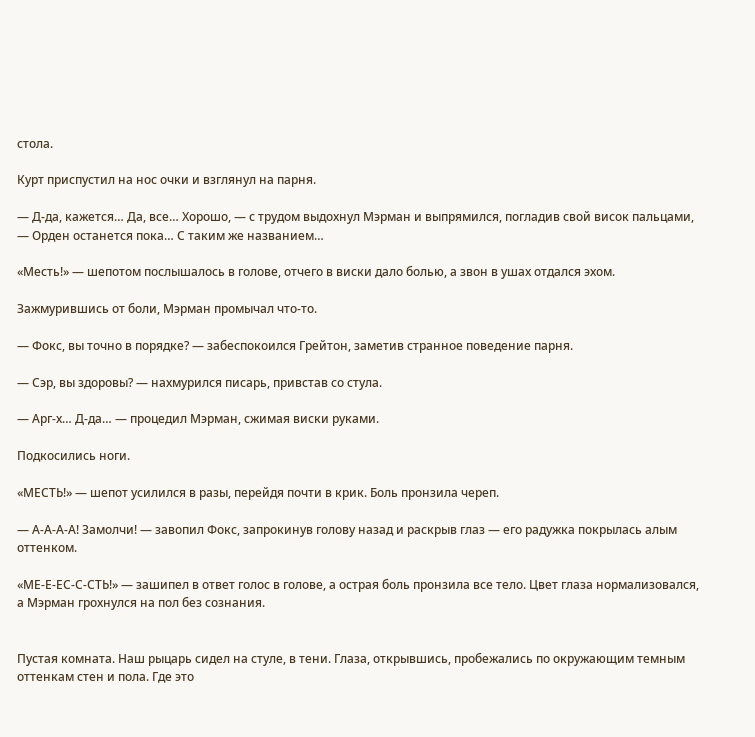стола.

Курт приспустил на нос очки и взглянул на парня.

— Д-да, кажется… Да, все… Хорошо, — с трудом выдохнул Мэрман и выпрямился, погладив свой висок пальцами, — Орден останется пока… С таким же названием…

«Месть!» — шепотом послышалось в голове, отчего в виски дало болью, а звон в ушах отдался эхом.

Зажмурившись от боли, Мэрман промычал что-то.

— Фокс, вы точно в порядке? — забеспокоился Грейтон, заметив странное поведение парня.

— Сэр, вы здоровы? — нахмурился писарь, привстав со стула.

— Арг-х… Д-да… — процедил Мэрман, сжимая виски руками.

Подкосились ноги.

«МЕСТЬ!» — шепот усилился в разы, перейдя почти в крик. Боль пронзила череп.

— А-А-А-А! Замолчи! — завопил Фокс, запрокинув голову назад и раскрыв глаз — его радужка покрылась алым оттенком.

«МЕ-Е-ЕС-С-СТЬ!» — зашипел в ответ голос в голове, а острая боль пронзила все тело. Цвет глаза нормализовался, а Мэрман грохнулся на пол без сознания.


Пустая комната. Наш рыцарь сидел на стуле, в тени. Глаза, открывшись, пробежались по окружающим темным оттенкам стен и пола. Где это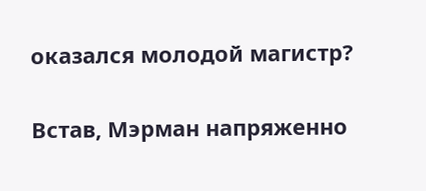оказался молодой магистр?

Встав, Мэрман напряженно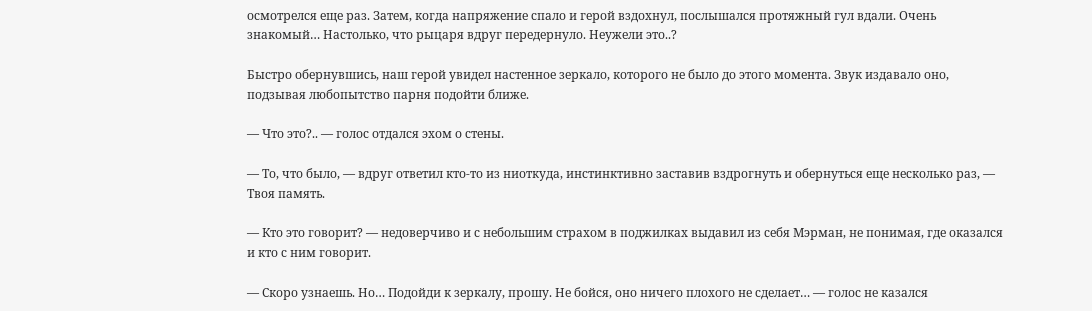осмотрелся еще раз. Затем, когда напряжение спало и герой вздохнул, послышался протяжный гул вдали. Очень знакомый… Настолько, что рыцаря вдруг передернуло. Неужели это..?

Быстро обернувшись, наш герой увидел настенное зеркало, которого не было до этого момента. Звук издавало оно, подзывая любопытство парня подойти ближе.

— Что это?.. — голос отдался эхом о стены.

— То, что было, — вдруг ответил кто-то из ниоткуда, инстинктивно заставив вздрогнуть и обернуться еще несколько раз, — Твоя память.

— Кто это говорит? — недоверчиво и с небольшим страхом в поджилках выдавил из себя Мэрман, не понимая, где оказался и кто с ним говорит.

— Скоро узнаешь. Но… Подойди к зеркалу, прошу. Не бойся, оно ничего плохого не сделает… — голос не казался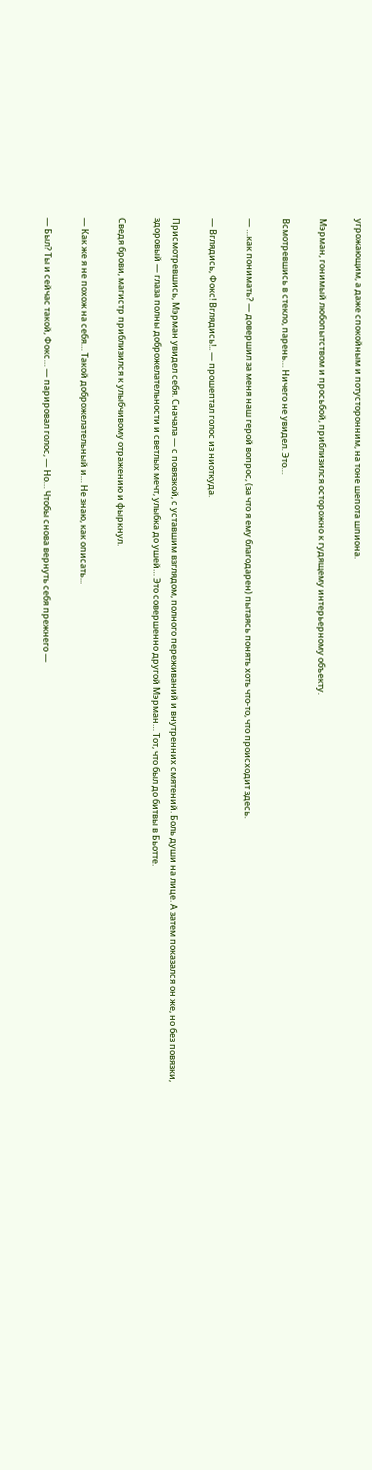угрожающим, а даже спокойным и потусторонним, на тоне шепота шпиона.

Мэрман, гонимый любопытством и просьбой, приблизился осторожно к гудящему интерьерному объекту.

Всмотревшись в стекло, парень… Ничего не увидел. Это…

— …как понимать? — довершил за меня наш герой вопрос, (за что я ему благодарен) пытаясь понять хоть что-то, что происходит здесь.

— Вглядись, Фокс! Вглядись!.. — прошептал голос из ниоткуда.

Присмотревшись, Мэрман увидел себя. Сначала — с повязкой, с уставшим взглядом, полного переживаний и внутренних смятений. Боль души на лице. А затем показался он же, но без повязки, здоровый — глаза полны доброжелательности и светлых мечт, улыбка до ушей… Это совершенно другой Мэрман… Тот, что был до битвы в Бьотте.

Сведя брови, магистр приблизился к улыбчивому отражению и фыркнул.

— Как же я не похож на себя… Такой доброжелательный и… Не знаю, как описать...

— Был? Ты и сейчас такой, Фокс… — парировал голос, — Но… Чтобы снова вернуть себя прежнего —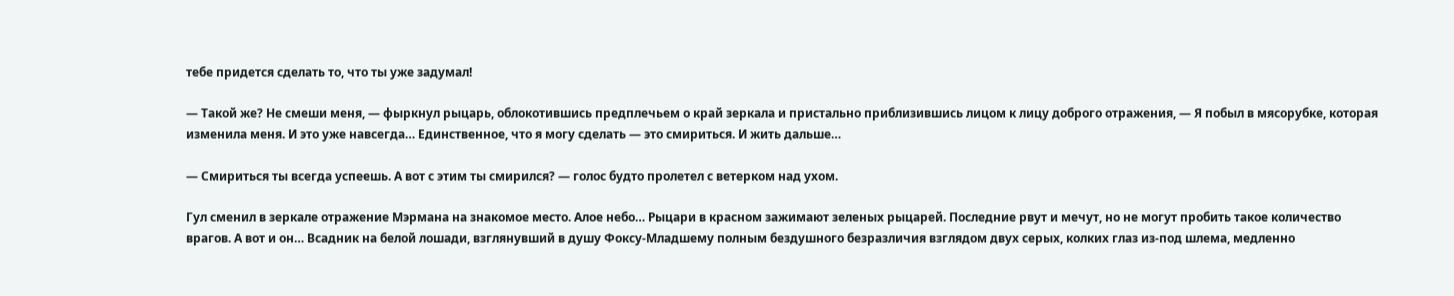тебе придется сделать то, что ты уже задумал!

— Такой же? Не смеши меня, — фыркнул рыцарь, облокотившись предплечьем о край зеркала и пристально приблизившись лицом к лицу доброго отражения, — Я побыл в мясорубке, которая изменила меня. И это уже навсегда… Единственное, что я могу сделать — это смириться. И жить дальше…

— Смириться ты всегда успеешь. А вот с этим ты смирился? — голос будто пролетел с ветерком над ухом.

Гул сменил в зеркале отражение Мэрмана на знакомое место. Алое небо… Рыцари в красном зажимают зеленых рыцарей. Последние рвут и мечут, но не могут пробить такое количество врагов. А вот и он… Всадник на белой лошади, взглянувший в душу Фоксу-Младшему полным бездушного безразличия взглядом двух серых, колких глаз из-под шлема, медленно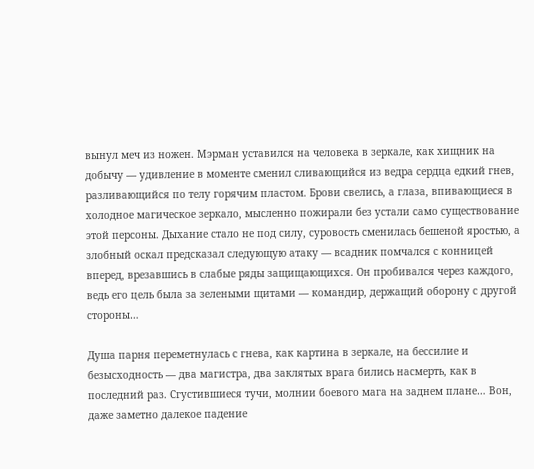вынул меч из ножен. Мэрман уставился на человека в зеркале, как хищник на добычу — удивление в моменте сменил сливающийся из ведра сердца едкий гнев, разливающийся по телу горячим пластом. Брови свелись, а глаза, впивающиеся в холодное магическое зеркало, мысленно пожирали без устали само существование этой персоны. Дыхание стало не под силу, суровость сменилась бешеной яростью, а злобный оскал предсказал следующую атаку — всадник помчался с конницей вперед, врезавшись в слабые ряды защищающихся. Он пробивался через каждого, ведь его цель была за зелеными щитами — командир, держащий оборону с другой стороны…

Душа парня переметнулась с гнева, как картина в зеркале, на бессилие и безысходность — два магистра, два заклятых врага бились насмерть, как в последний раз. Сгустившиеся тучи, молнии боевого мага на заднем плане… Вон, даже заметно далекое падение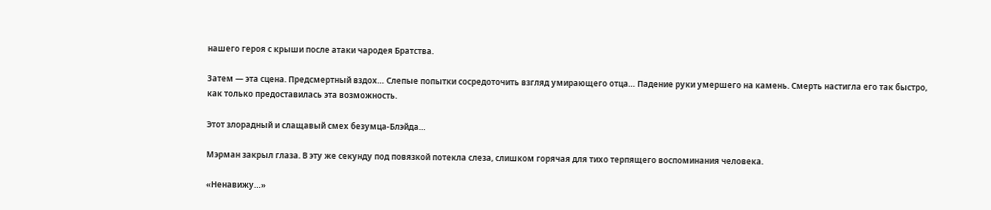нашего героя с крыши после атаки чародея Братства.

Затем — эта сцена. Предсмертный вздох… Слепые попытки сосредоточить взгляд умирающего отца… Падение руки умершего на камень. Смерть настигла его так быстро, как только предоставилась эта возможность.

Этот злорадный и слащавый смех безумца-Блэйда…

Мэрман закрыл глаза. В эту же секунду под повязкой потекла слеза, слишком горячая для тихо терпящего воспоминания человека.

«Ненавижу…»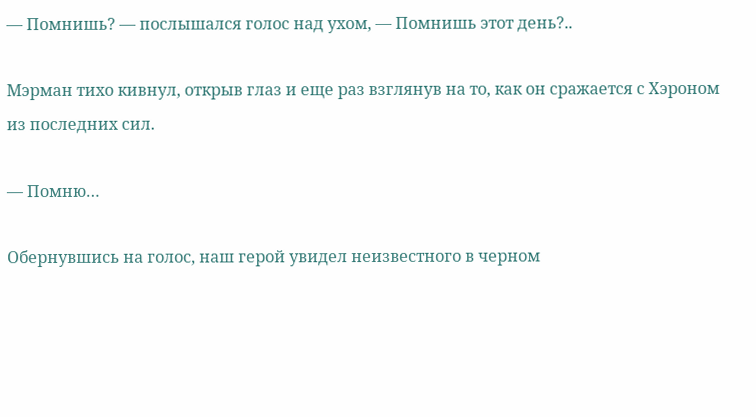— Помнишь? — послышался голос над ухом, — Помнишь этот день?..

Мэрман тихо кивнул, открыв глаз и еще раз взглянув на то, как он сражается с Хэроном из последних сил.

— Помню…

Обернувшись на голос, наш герой увидел неизвестного в черном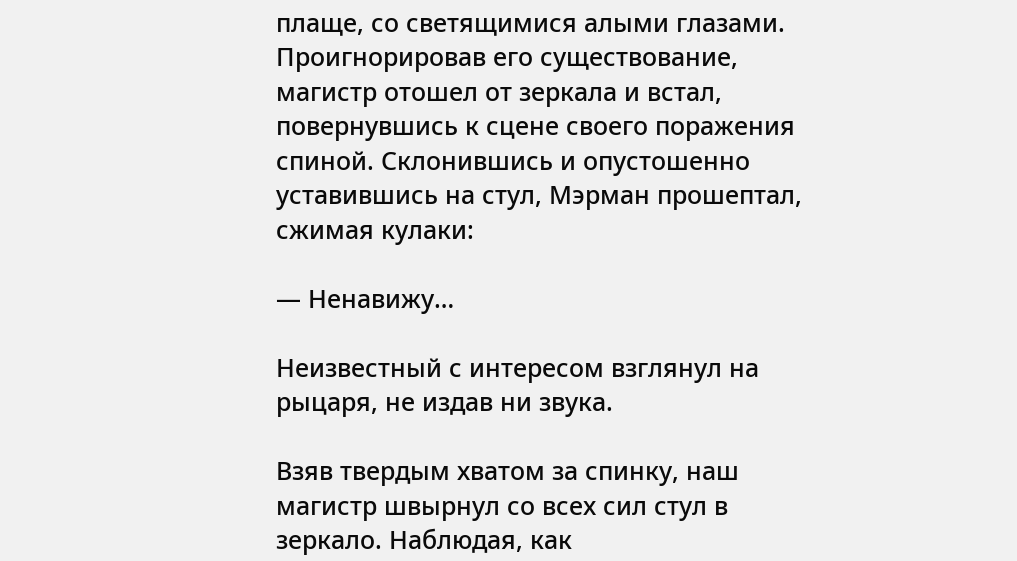плаще, со светящимися алыми глазами. Проигнорировав его существование, магистр отошел от зеркала и встал, повернувшись к сцене своего поражения спиной. Склонившись и опустошенно уставившись на стул, Мэрман прошептал, сжимая кулаки:

— Ненавижу…

Неизвестный с интересом взглянул на рыцаря, не издав ни звука.

Взяв твердым хватом за спинку, наш магистр швырнул со всех сил стул в зеркало. Наблюдая, как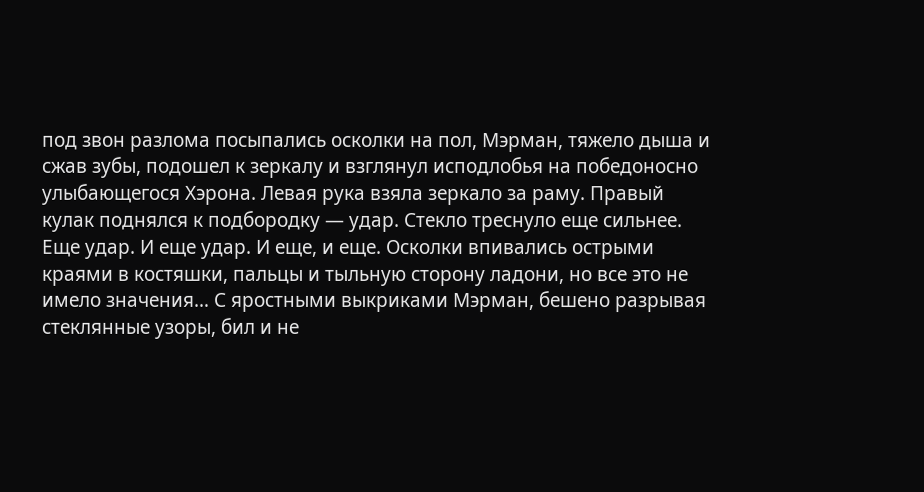под звон разлома посыпались осколки на пол, Мэрман, тяжело дыша и сжав зубы, подошел к зеркалу и взглянул исподлобья на победоносно улыбающегося Хэрона. Левая рука взяла зеркало за раму. Правый кулак поднялся к подбородку — удар. Стекло треснуло еще сильнее. Еще удар. И еще удар. И еще, и еще. Осколки впивались острыми краями в костяшки, пальцы и тыльную сторону ладони, но все это не имело значения… С яростными выкриками Мэрман, бешено разрывая стеклянные узоры, бил и не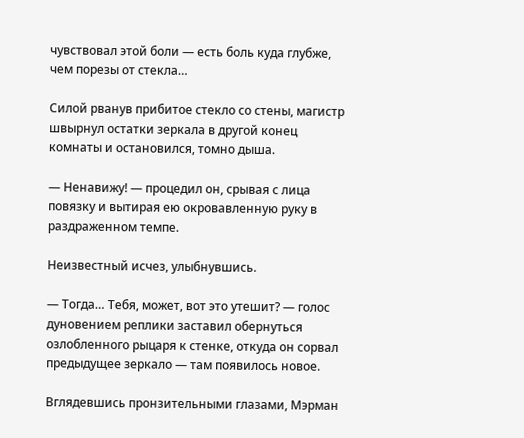чувствовал этой боли — есть боль куда глубже, чем порезы от стекла…

Силой рванув прибитое стекло со стены, магистр швырнул остатки зеркала в другой конец комнаты и остановился, томно дыша.

— Ненавижу! — процедил он, срывая с лица повязку и вытирая ею окровавленную руку в раздраженном темпе.

Неизвестный исчез, улыбнувшись.

— Тогда… Тебя, может, вот это утешит? — голос дуновением реплики заставил обернуться озлобленного рыцаря к стенке, откуда он сорвал предыдущее зеркало — там появилось новое.

Вглядевшись пронзительными глазами, Мэрман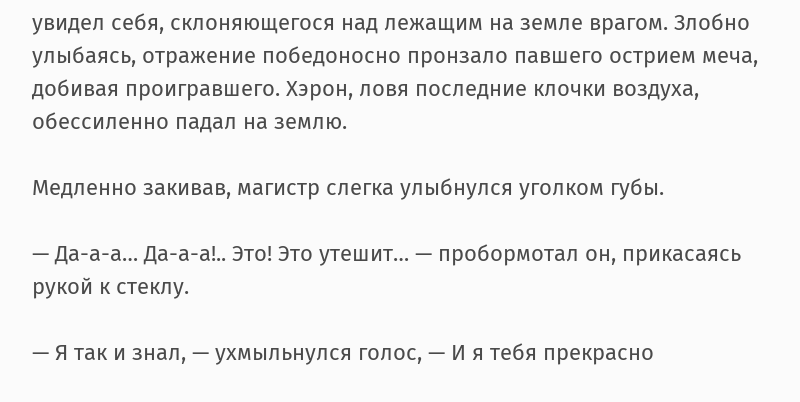увидел себя, склоняющегося над лежащим на земле врагом. Злобно улыбаясь, отражение победоносно пронзало павшего острием меча, добивая проигравшего. Хэрон, ловя последние клочки воздуха, обессиленно падал на землю.

Медленно закивав, магистр слегка улыбнулся уголком губы.

— Да-а-а… Да-а-а!.. Это! Это утешит… — пробормотал он, прикасаясь рукой к стеклу.

— Я так и знал, — ухмыльнулся голос, — И я тебя прекрасно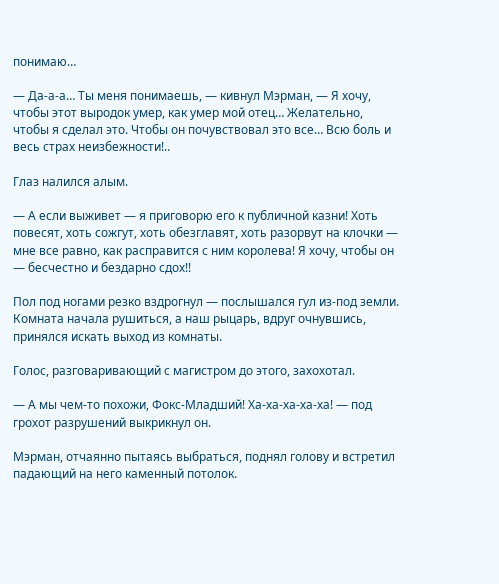понимаю…

— Да-а-а… Ты меня понимаешь, — кивнул Мэрман, — Я хочу, чтобы этот выродок умер, как умер мой отец… Желательно, чтобы я сделал это. Чтобы он почувствовал это все… Всю боль и весь страх неизбежности!..

Глаз налился алым.

— А если выживет — я приговорю его к публичной казни! Хоть повесят, хоть сожгут, хоть обезглавят, хоть разорвут на клочки — мне все равно, как расправится с ним королева! Я хочу, чтобы он — бесчестно и бездарно сдох!!

Пол под ногами резко вздрогнул — послышался гул из-под земли. Комната начала рушиться, а наш рыцарь, вдруг очнувшись, принялся искать выход из комнаты.

Голос, разговаривающий с магистром до этого, захохотал.

— А мы чем-то похожи, Фокс-Младший! Ха-ха-ха-ха-ха! — под грохот разрушений выкрикнул он.

Мэрман, отчаянно пытаясь выбраться, поднял голову и встретил падающий на него каменный потолок.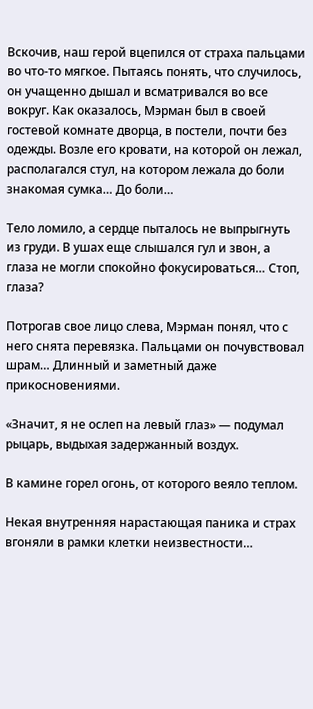Вскочив, наш герой вцепился от страха пальцами во что-то мягкое. Пытаясь понять, что случилось, он учащенно дышал и всматривался во все вокруг. Как оказалось, Мэрман был в своей гостевой комнате дворца, в постели, почти без одежды. Возле его кровати, на которой он лежал, располагался стул, на котором лежала до боли знакомая сумка… До боли…

Тело ломило, а сердце пыталось не выпрыгнуть из груди. В ушах еще слышался гул и звон, а глаза не могли спокойно фокусироваться… Стоп, глаза?

Потрогав свое лицо слева, Мэрман понял, что с него снята перевязка. Пальцами он почувствовал шрам… Длинный и заметный даже прикосновениями.

«Значит, я не ослеп на левый глаз» — подумал рыцарь, выдыхая задержанный воздух.

В камине горел огонь, от которого веяло теплом.

Некая внутренняя нарастающая паника и страх вгоняли в рамки клетки неизвестности…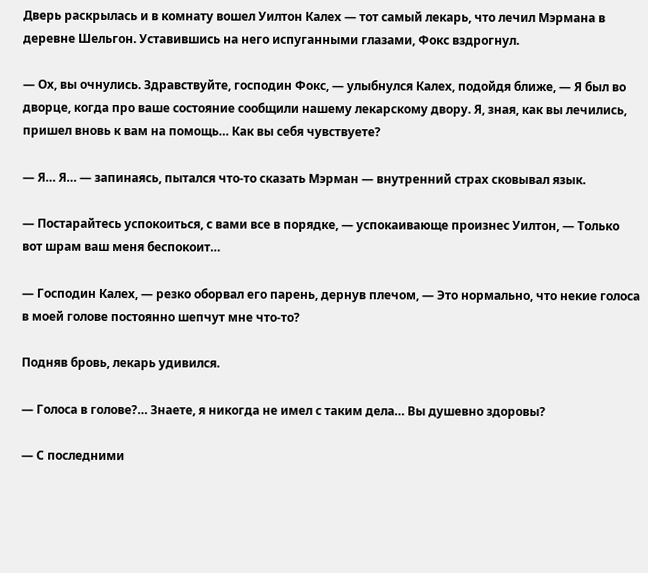Дверь раскрылась и в комнату вошел Уилтон Калех — тот самый лекарь, что лечил Мэрмана в деревне Шельгон. Уставившись на него испуганными глазами, Фокс вздрогнул.

— Ох, вы очнулись. Здравствуйте, господин Фокс, — улыбнулся Калех, подойдя ближе, — Я был во дворце, когда про ваше состояние сообщили нашему лекарскому двору. Я, зная, как вы лечились, пришел вновь к вам на помощь… Как вы себя чувствуете?

— Я… Я… — запинаясь, пытался что-то сказать Мэрман — внутренний страх сковывал язык.

— Постарайтесь успокоиться, с вами все в порядке, — успокаивающе произнес Уилтон, — Только вот шрам ваш меня беспокоит…

— Господин Калех, — резко оборвал его парень, дернув плечом, — Это нормально, что некие голоса в моей голове постоянно шепчут мне что-то?

Подняв бровь, лекарь удивился.

— Голоса в голове?… Знаете, я никогда не имел с таким дела… Вы душевно здоровы?

— С последними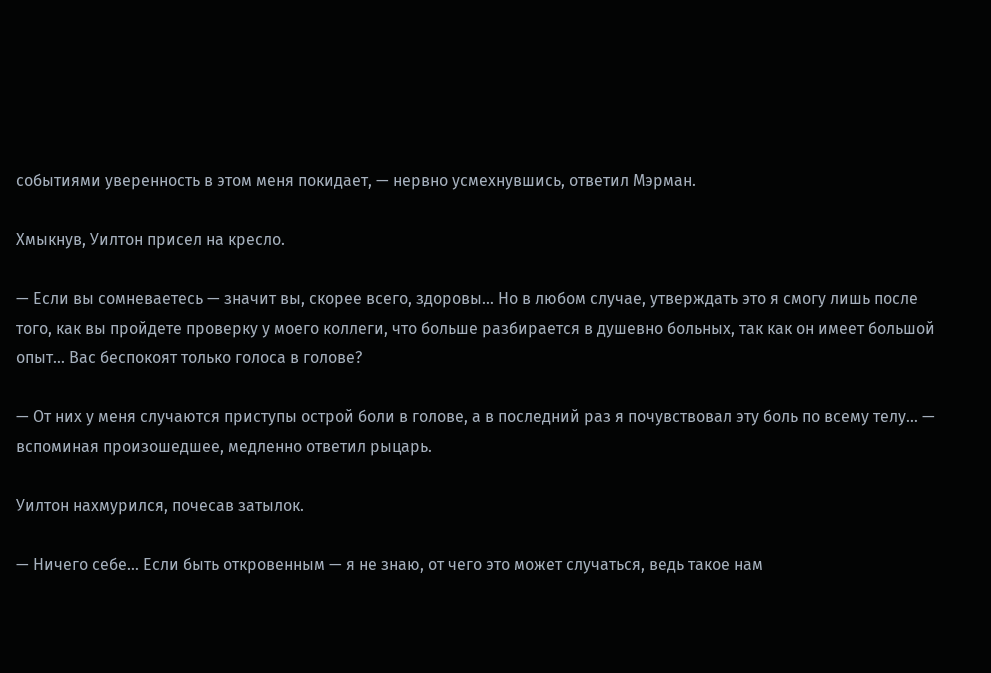событиями уверенность в этом меня покидает, — нервно усмехнувшись, ответил Мэрман.

Хмыкнув, Уилтон присел на кресло.

— Если вы сомневаетесь — значит вы, скорее всего, здоровы… Но в любом случае, утверждать это я смогу лишь после того, как вы пройдете проверку у моего коллеги, что больше разбирается в душевно больных, так как он имеет большой опыт… Вас беспокоят только голоса в голове?

— От них у меня случаются приступы острой боли в голове, а в последний раз я почувствовал эту боль по всему телу… — вспоминая произошедшее, медленно ответил рыцарь.

Уилтон нахмурился, почесав затылок.

— Ничего себе… Если быть откровенным — я не знаю, от чего это может случаться, ведь такое нам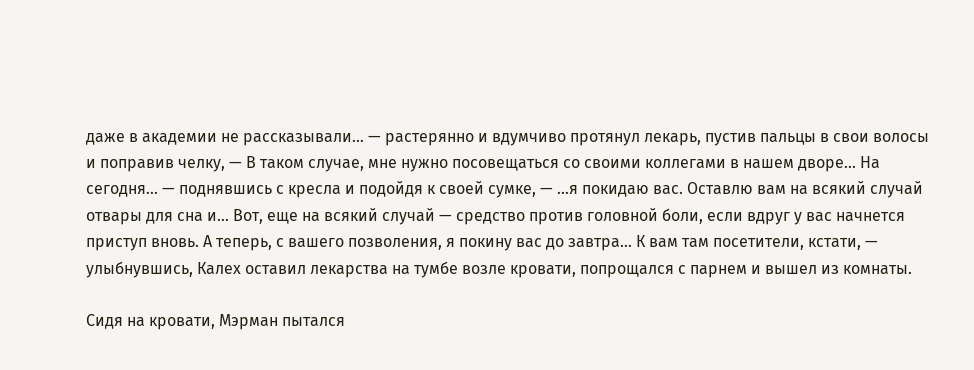даже в академии не рассказывали… — растерянно и вдумчиво протянул лекарь, пустив пальцы в свои волосы и поправив челку, — В таком случае, мне нужно посовещаться со своими коллегами в нашем дворе… На сегодня… — поднявшись с кресла и подойдя к своей сумке, — …я покидаю вас. Оставлю вам на всякий случай отвары для сна и… Вот, еще на всякий случай — средство против головной боли, если вдруг у вас начнется приступ вновь. А теперь, с вашего позволения, я покину вас до завтра… К вам там посетители, кстати, — улыбнувшись, Калех оставил лекарства на тумбе возле кровати, попрощался с парнем и вышел из комнаты.

Сидя на кровати, Мэрман пытался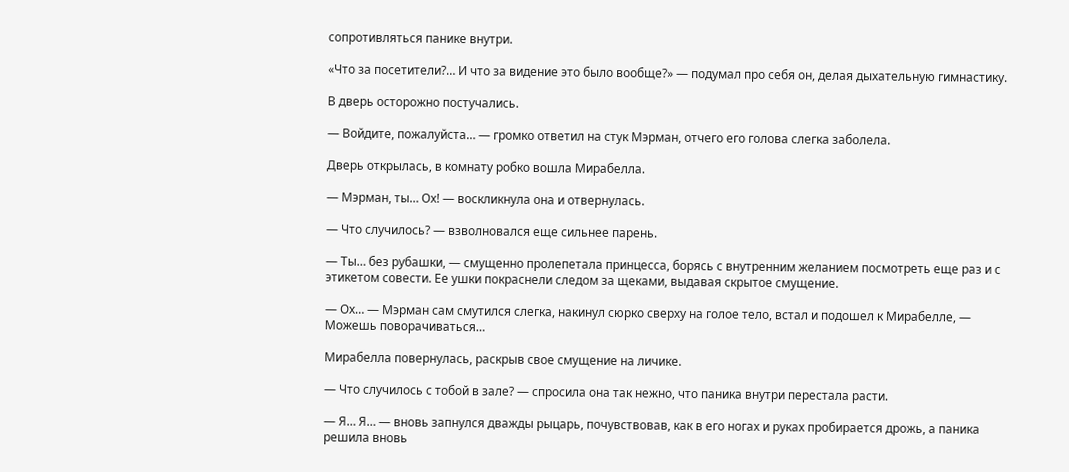сопротивляться панике внутри.

«Что за посетители?… И что за видение это было вообще?» — подумал про себя он, делая дыхательную гимнастику.

В дверь осторожно постучались.

— Войдите, пожалуйста… — громко ответил на стук Мэрман, отчего его голова слегка заболела.

Дверь открылась, в комнату робко вошла Мирабелла.

— Мэрман, ты… Ох! — воскликнула она и отвернулась.

— Что случилось? — взволновался еще сильнее парень.

— Ты… без рубашки, — смущенно пролепетала принцесса, борясь с внутренним желанием посмотреть еще раз и с этикетом совести. Ее ушки покраснели следом за щеками, выдавая скрытое смущение.

— Ох… — Мэрман сам смутился слегка, накинул сюрко сверху на голое тело, встал и подошел к Мирабелле, — Можешь поворачиваться…

Мирабелла повернулась, раскрыв свое смущение на личике.

— Что случилось с тобой в зале? — спросила она так нежно, что паника внутри перестала расти.

— Я… Я… — вновь запнулся дважды рыцарь, почувствовав, как в его ногах и руках пробирается дрожь, а паника решила вновь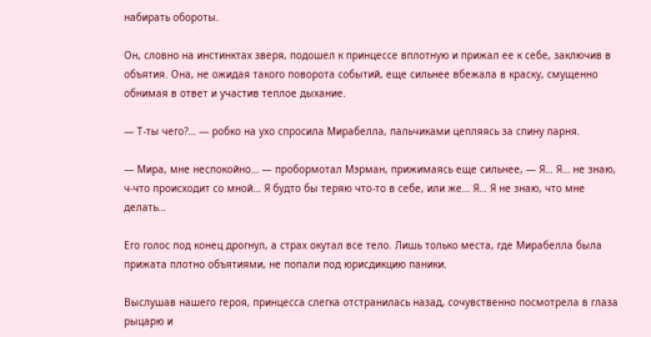набирать обороты.

Он, словно на инстинктах зверя, подошел к принцессе вплотную и прижал ее к себе, заключив в объятия. Она, не ожидая такого поворота событий, еще сильнее вбежала в краску, смущенно обнимая в ответ и участив теплое дыхание.

— Т-ты чего?… — робко на ухо спросила Мирабелла, пальчиками цепляясь за спину парня.

— Мира, мне неспокойно… — пробормотал Мэрман, прижимаясь еще сильнее, — Я… Я… не знаю, ч-что происходит со мной… Я будто бы теряю что-то в себе, или же… Я… Я не знаю, что мне делать…

Его голос под конец дрогнул, а страх окутал все тело. Лишь только места, где Мирабелла была прижата плотно объятиями, не попали под юрисдикцию паники.

Выслушав нашего героя, принцесса слегка отстранилась назад, сочувственно посмотрела в глаза рыцарю и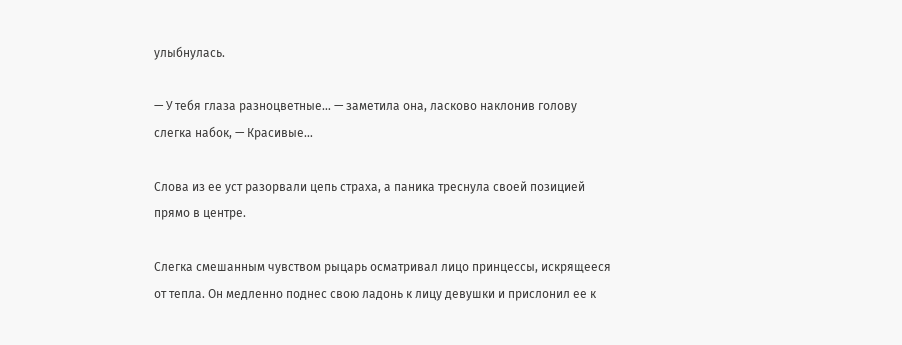улыбнулась.

— У тебя глаза разноцветные… — заметила она, ласково наклонив голову слегка набок, — Красивые…

Слова из ее уст разорвали цепь страха, а паника треснула своей позицией прямо в центре.

Слегка смешанным чувством рыцарь осматривал лицо принцессы, искрящееся от тепла. Он медленно поднес свою ладонь к лицу девушки и прислонил ее к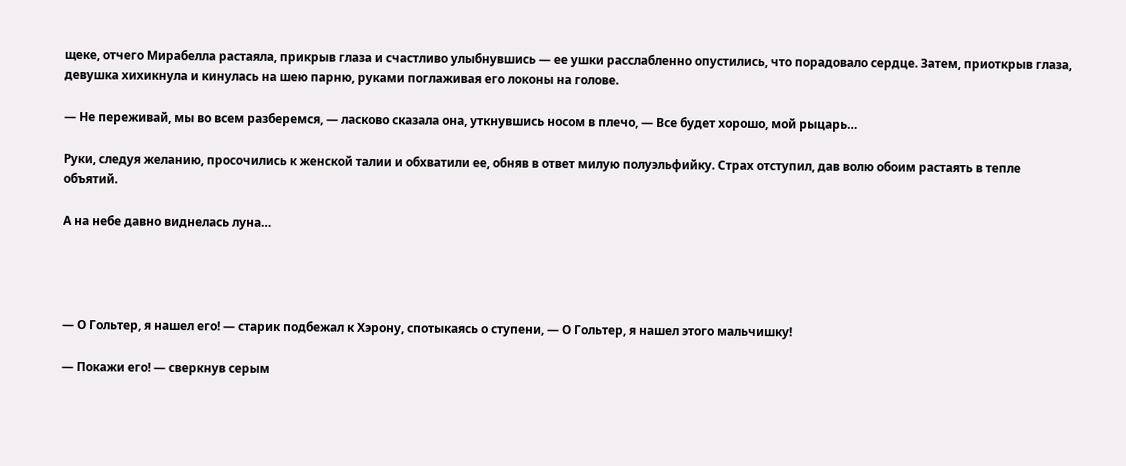щеке, отчего Мирабелла растаяла, прикрыв глаза и счастливо улыбнувшись — ее ушки расслабленно опустились, что порадовало сердце. Затем, приоткрыв глаза, девушка хихикнула и кинулась на шею парню, руками поглаживая его локоны на голове.

— Не переживай, мы во всем разберемся, — ласково сказала она, уткнувшись носом в плечо, — Все будет хорошо, мой рыцарь…

Руки, следуя желанию, просочились к женской талии и обхватили ее, обняв в ответ милую полуэльфийку. Страх отступил, дав волю обоим растаять в тепле объятий.

А на небе давно виднелась луна…




— О Гольтер, я нашел его! — старик подбежал к Хэрону, спотыкаясь о ступени, — О Гольтер, я нашел этого мальчишку!

— Покажи его! — сверкнув серым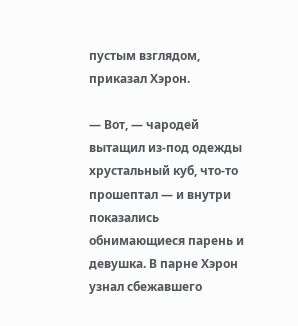пустым взглядом, приказал Хэрон.

— Вот, — чародей вытащил из-под одежды хрустальный куб, что-то прошептал — и внутри показались обнимающиеся парень и девушка. В парне Хэрон узнал сбежавшего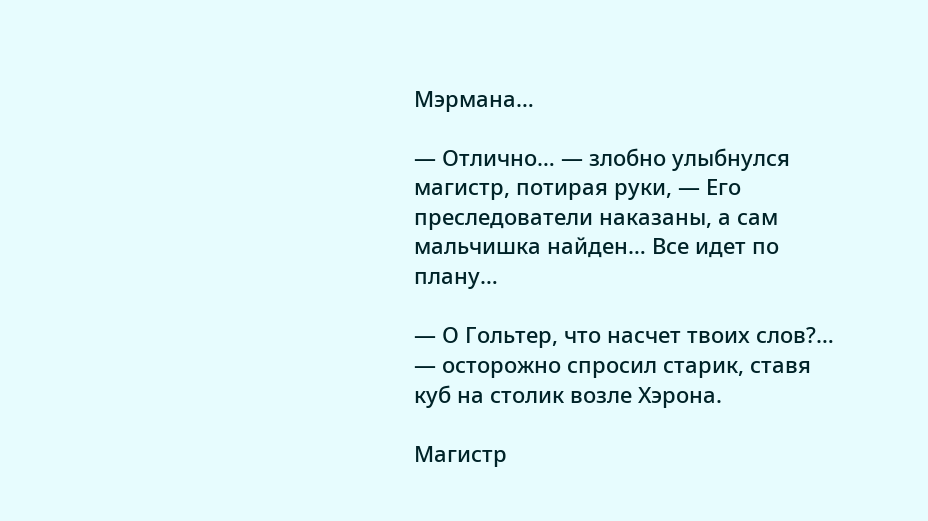Мэрмана…

— Отлично… — злобно улыбнулся магистр, потирая руки, — Его преследователи наказаны, а сам мальчишка найден… Все идет по плану…

— О Гольтер, что насчет твоих слов?… — осторожно спросил старик, ставя куб на столик возле Хэрона.

Магистр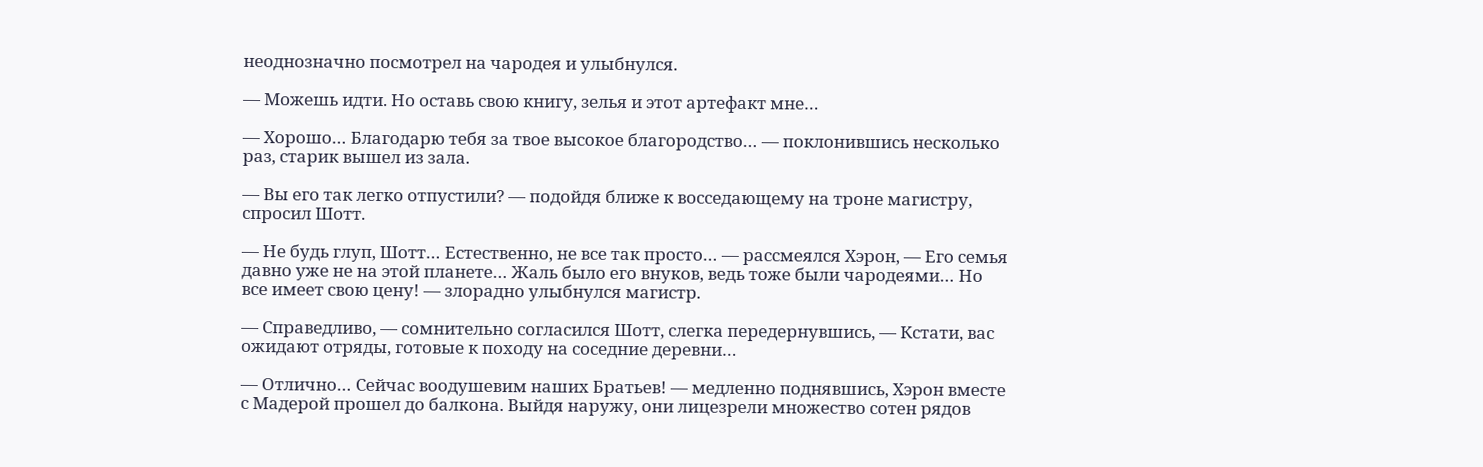неоднозначно посмотрел на чародея и улыбнулся.

— Можешь идти. Но оставь свою книгу, зелья и этот артефакт мне…

— Хорошо… Благодарю тебя за твое высокое благородство… — поклонившись несколько раз, старик вышел из зала.

— Вы его так легко отпустили? — подойдя ближе к восседающему на троне магистру, спросил Шотт.

— Не будь глуп, Шотт… Естественно, не все так просто… — рассмеялся Хэрон, — Его семья давно уже не на этой планете… Жаль было его внуков, ведь тоже были чародеями… Но все имеет свою цену! — злорадно улыбнулся магистр.

— Справедливо, — сомнительно согласился Шотт, слегка передернувшись, — Кстати, вас ожидают отряды, готовые к походу на соседние деревни…

— Отлично… Сейчас воодушевим наших Братьев! — медленно поднявшись, Хэрон вместе с Мадерой прошел до балкона. Выйдя наружу, они лицезрели множество сотен рядов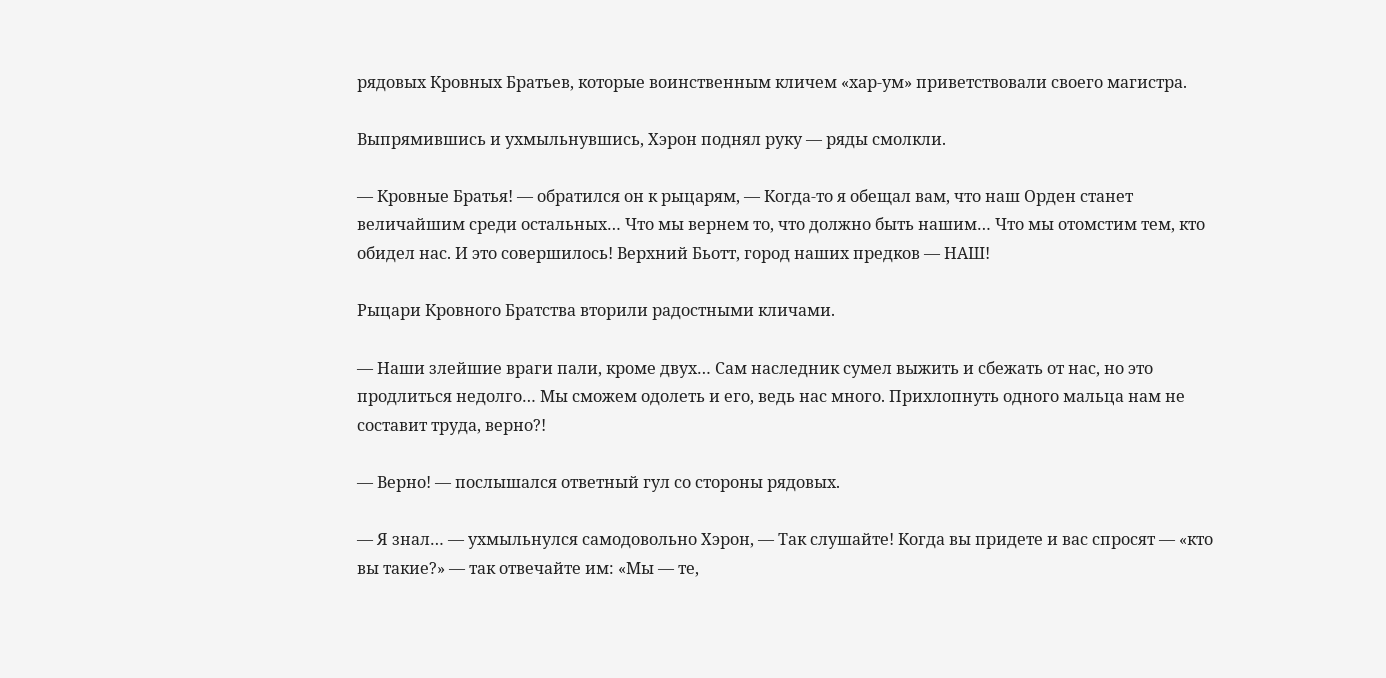рядовых Кровных Братьев, которые воинственным кличем «хар-ум» приветствовали своего магистра.

Выпрямившись и ухмыльнувшись, Хэрон поднял руку — ряды смолкли.

— Кровные Братья! — обратился он к рыцарям, — Когда-то я обещал вам, что наш Орден станет величайшим среди остальных… Что мы вернем то, что должно быть нашим… Что мы отомстим тем, кто обидел нас. И это совершилось! Верхний Бьотт, город наших предков — НАШ!

Рыцари Кровного Братства вторили радостными кличами.

— Наши злейшие враги пали, кроме двух… Сам наследник сумел выжить и сбежать от нас, но это продлиться недолго… Мы сможем одолеть и его, ведь нас много. Прихлопнуть одного мальца нам не составит труда, верно?!

— Верно! — послышался ответный гул со стороны рядовых.

— Я знал… — ухмыльнулся самодовольно Хэрон, — Так слушайте! Когда вы придете и вас спросят — «кто вы такие?» — так отвечайте им: «Мы — те,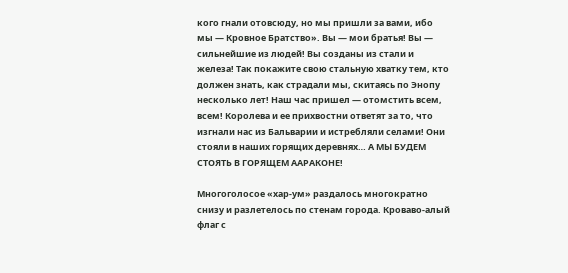кого гнали отовсюду, но мы пришли за вами, ибо мы — Кровное Братство». Вы — мои братья! Вы — сильнейшие из людей! Вы созданы из стали и железа! Так покажите свою стальную хватку тем, кто должен знать, как страдали мы, скитаясь по Энопу несколько лет! Наш час пришел — отомстить всем, всем! Королева и ее прихвостни ответят за то, что изгнали нас из Бальварии и истребляли селами! Они стояли в наших горящих деревнях… А МЫ БУДЕМ СТОЯТЬ В ГОРЯЩЕМ ААРАКОНЕ!

Многоголосое «хар-ум» раздалось многократно снизу и разлетелось по стенам города. Кроваво-алый флаг с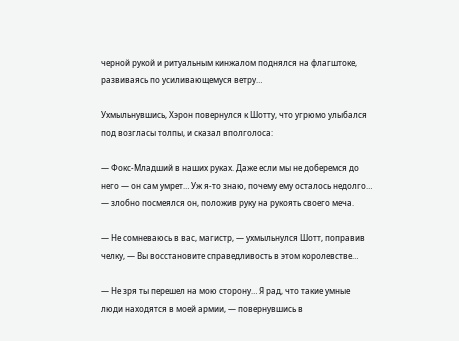черной рукой и ритуальным кинжалом поднялся на флагштоке, развиваясь по усиливающемуся ветру…

Ухмыльнувшись, Хэрон повернулся к Шотту, что угрюмо улыбался под возгласы толпы, и сказал вполголоса:

— Фокс-Младший в наших руках. Даже если мы не доберемся до него — он сам умрет… Уж я-то знаю, почему ему осталось недолго… — злобно посмеялся он, положив руку на рукоять своего меча.

— Не сомневаюсь в вас, магистр, — ухмыльнулся Шотт, поправив челку, — Вы восстановите справедливость в этом королевстве…

— Не зря ты перешел на мою сторону… Я рад, что такие умные люди находятся в моей армии, — повернувшись в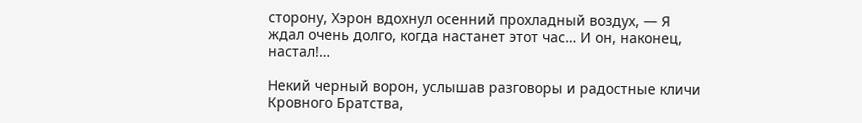сторону, Хэрон вдохнул осенний прохладный воздух, — Я ждал очень долго, когда настанет этот час… И он, наконец, настал!…

Некий черный ворон, услышав разговоры и радостные кличи Кровного Братства,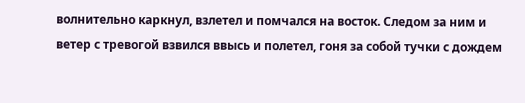волнительно каркнул, взлетел и помчался на восток. Следом за ним и ветер с тревогой взвился ввысь и полетел, гоня за собой тучки с дождем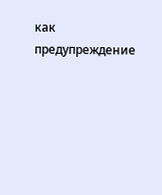как предупреждение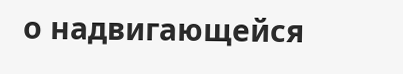о надвигающейся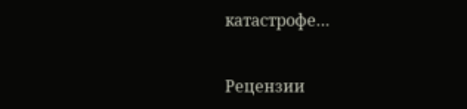катастрофе…


Рецензии